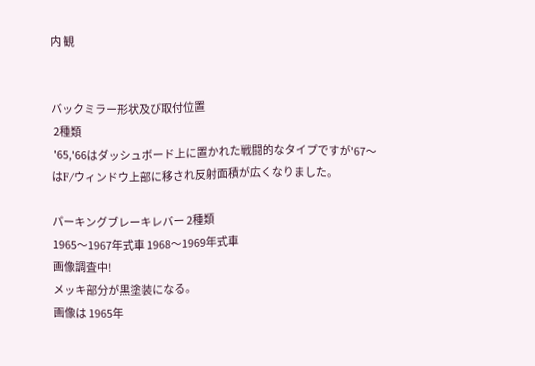内 観


バックミラー形状及び取付位置
 2種類
 '65,'66はダッシュボード上に置かれた戦闘的なタイプですが'67〜はF/ウィンドウ上部に移され反射面積が広くなりました。

パーキングブレーキレバー 2種類
1965〜1967年式車 1968〜1969年式車
画像調査中!
メッキ部分が黒塗装になる。
画像は 1965年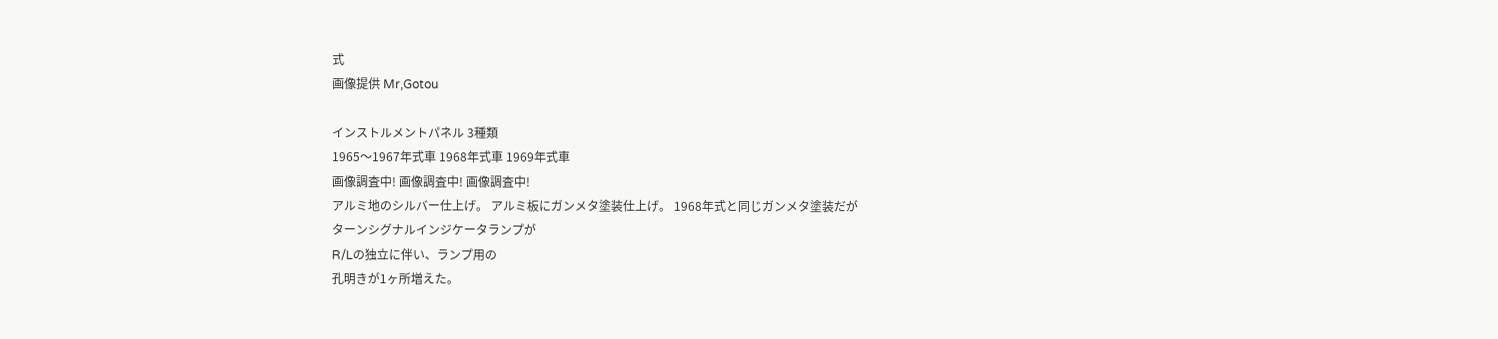式
画像提供 Mr,Gotou

インストルメントパネル 3種類
1965〜1967年式車 1968年式車 1969年式車
画像調査中! 画像調査中! 画像調査中!
アルミ地のシルバー仕上げ。 アルミ板にガンメタ塗装仕上げ。 1968年式と同じガンメタ塗装だが
ターンシグナルインジケータランプが
R/Lの独立に伴い、ランプ用の
孔明きが1ヶ所増えた。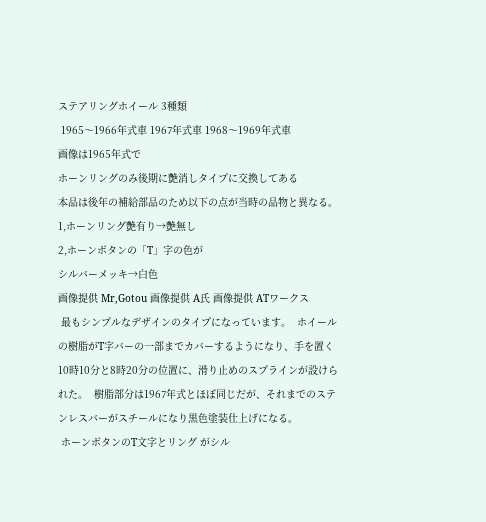ステアリングホイール 3種類
 1965〜1966年式車 1967年式車 1968〜1969年式車
画像は1965年式で
ホーンリングのみ後期に艶消しタイプに交換してある
本品は後年の補給部品のため以下の点が当時の品物と異なる。
1,ホーンリング艶有り→艶無し
2,ホーンボタンの「T」字の色が
シルバーメッキ→白色
画像提供 Mr,Gotou 画像提供 A氏 画像提供 ATワークス
 最もシンプルなデザインのタイプになっています。  ホイールの樹脂がT字バーの一部までカバーするようになり、手を置く10時10分と8時20分の位置に、滑り止めのスプラインが設けられた。  樹脂部分は1967年式とほぼ同じだが、それまでのステンレスバーがスチールになり黒色塗装仕上げになる。
 ホーンボタンのT文字とリング がシル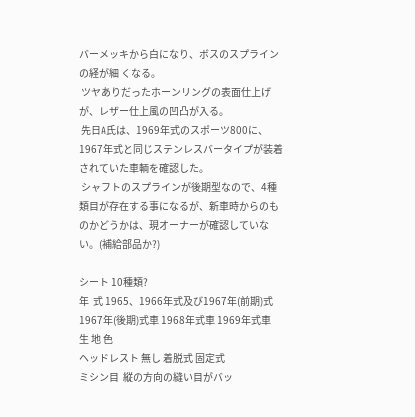バーメッキから白になり、ボスのスプラインの経が細 くなる。
 ツヤありだったホーンリングの表面仕上げが、レザー仕上風の凹凸が入る。
 先日A氏は、1969年式のスポーツ800に、1967年式と同じステンレスバータイプが装着されていた車輌を確認した。
 シャフトのスプラインが後期型なので、4種類目が存在する事になるが、新車時からのものかどうかは、現オーナーが確認していない。(補給部品か?)

シート 10種類?
年  式 1965、1966年式及び1967年(前期)式 1967年(後期)式車 1968年式車 1969年式車
生 地 色
ヘッドレスト 無し 着脱式 固定式
ミシン目  縦の方向の縫い目がバッ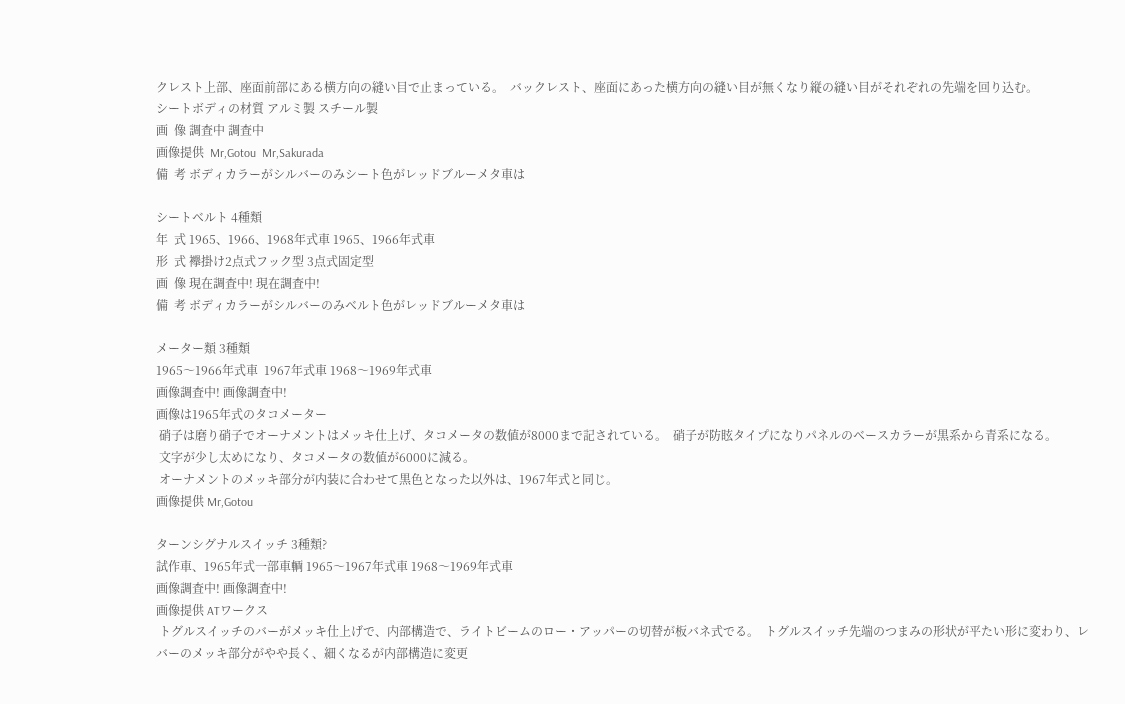クレスト上部、座面前部にある横方向の縫い目で止まっている。  バックレスト、座面にあった横方向の縫い目が無くなり縦の縫い目がそれぞれの先端を回り込む。
シートボディの材質 アルミ製 スチール製
画  像 調査中 調査中
画像提供  Mr,Gotou  Mr,Sakurada
備  考 ボディカラーがシルバーのみシート色がレッドブルーメタ車は

シートベルト 4種類
年  式 1965、1966、1968年式車 1965、1966年式車
形  式 襷掛け2点式フック型 3点式固定型
画  像 現在調査中! 現在調査中!
備  考 ボディカラーがシルバーのみベルト色がレッドブルーメタ車は

メーター類 3種類
1965〜1966年式車  1967年式車 1968〜1969年式車
画像調査中! 画像調査中!
画像は1965年式のタコメーター
 硝子は磨り硝子でオーナメントはメッキ仕上げ、タコメータの数値が8000まで記されている。  硝子が防眩タイプになりパネルのベースカラーが黒系から青系になる。
 文字が少し太めになり、タコメータの数値が6000に減る。
 オーナメントのメッキ部分が内装に合わせて黒色となった以外は、1967年式と同じ。
画像提供 Mr,Gotou

ターンシグナルスイッチ 3種類?
試作車、1965年式一部車輌 1965〜1967年式車 1968〜1969年式車
画像調査中! 画像調査中!
画像提供 ATワークス
 トグルスイッチのバーがメッキ仕上げで、内部構造で、ライトビームのロー・アッパーの切替が板バネ式でる。  トグルスイッチ先端のつまみの形状が平たい形に変わり、レバーのメッキ部分がやや長く、細くなるが内部構造に変更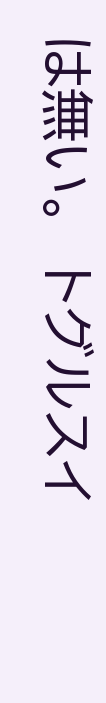は無い。  トグルスイ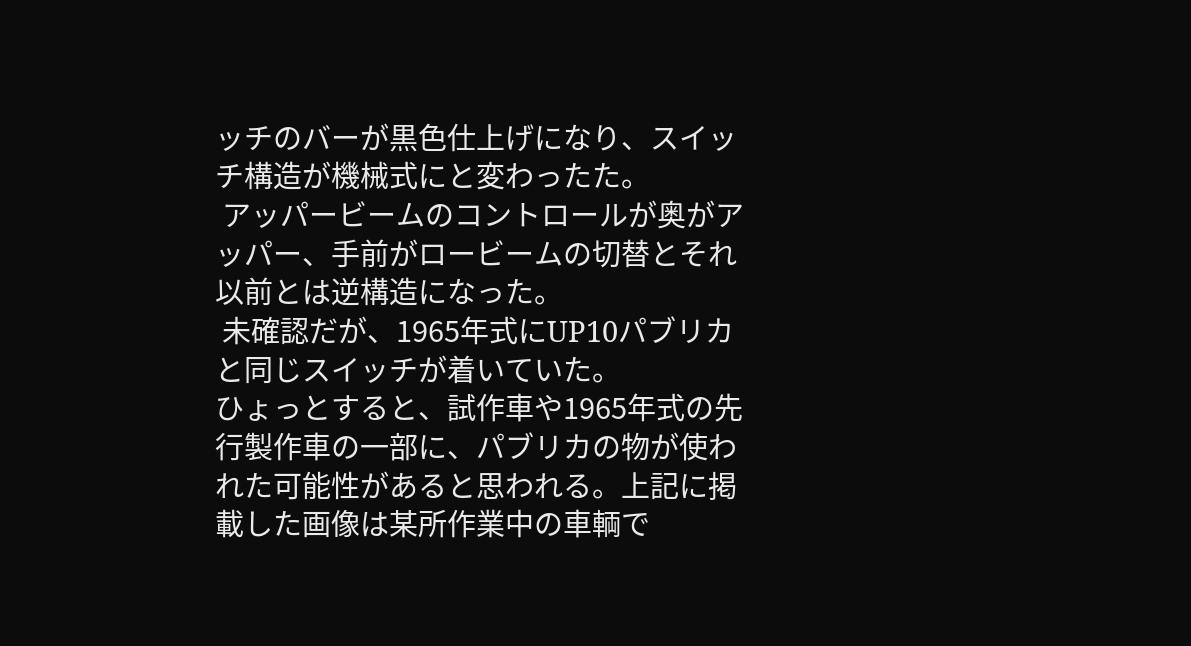ッチのバーが黒色仕上げになり、スイッチ構造が機械式にと変わったた。
 アッパービームのコントロールが奥がアッパー、手前がロービームの切替とそれ以前とは逆構造になった。
 未確認だが、1965年式にUP10パブリカと同じスイッチが着いていた。
ひょっとすると、試作車や1965年式の先行製作車の一部に、パブリカの物が使われた可能性があると思われる。上記に掲載した画像は某所作業中の車輌で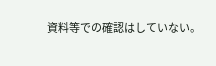資料等での確認はしていない。